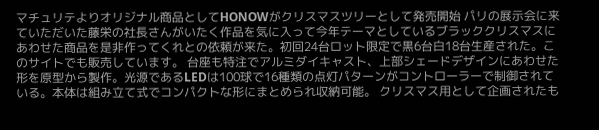マチュリテよりオリジナル商品としてHONOWがクリスマスツリーとして発売開始 パリの展示会に来ていただいた藤栄の社長さんがいたく作品を気に入って今年テーマとしているブラッククリスマスにあわせた商品を是非作ってくれとの依頼が来た。初回24台ロット限定で黒6台白18台生産された。このサイトでも販売しています。 台座も特注でアルミダイキャスト、上部シェードデザインにあわせた形を原型から製作。光源であるLEDは100球で16種類の点灯パターンがコントローラーで制御されている。本体は組み立て式でコンパクトな形にまとめられ収納可能。 クリスマス用として企画されたも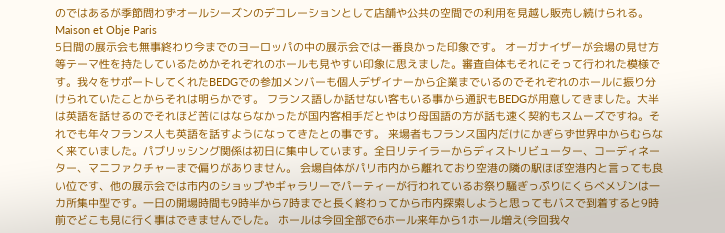のではあるが季節問わずオールシーズンのデコレーションとして店舗や公共の空間での利用を見越し販売し続けられる。
Maison et Obje Paris
5日間の展示会も無事終わり今までのヨーロッパの中の展示会では一番良かった印象です。 オーガナイザーが会場の見せ方等テーマ性を持たしているためかそれぞれのホールも見やすい印象に思えました。審査自体もそれにそって行われた模様です。我々をサポートしてくれたBEDGでの参加メンバーも個人デザイナーから企業までいるのでそれぞれのホールに振り分けられていたことからそれは明らかです。 フランス語しか話せない客もいる事から通訳もBEDGが用意してきました。大半は英語を話せるのでそれほど苦にはならなかったが国内客相手だとやはり母国語の方が話も速く契約もスムーズですね。それでも年々フランス人も英語を話すようになってきたとの事です。 来場者もフランス国内だけにかぎらず世界中からむらなく来ていました。パブリッシング関係は初日に集中しています。全日リテイラーからディストリビューター、コーディネーター、マニファクチャーまで偏りがありません。 会場自体がパリ市内から離れており空港の隣の駅ほぼ空港内と言っても良い位です、他の展示会では市内のショップやギャラリーでパーティーが行われているお祭り騒ぎっぷりにくらべメゾンは一カ所集中型です。一日の開場時間も9時半から7時までと長く終わってから市内探索しようと思ってもバスで到着すると9時前でどこも見に行く事はできませんでした。 ホールは今回全部で6ホール来年から1ホール増え(今回我々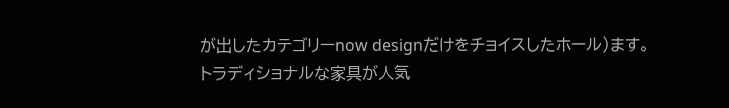が出したカテゴリーnow designだけをチョイスしたホール)ます。 トラディショナルな家具が人気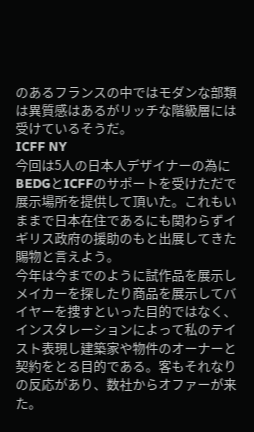のあるフランスの中ではモダンな部類は異質感はあるがリッチな階級層には受けているそうだ。
ICFF NY
今回は5人の日本人デザイナーの為にBEDGとICFFのサポートを受けただで展示場所を提供して頂いた。これもいままで日本在住であるにも関わらずイギリス政府の援助のもと出展してきた賜物と言えよう。
今年は今までのように試作品を展示しメイカーを探したり商品を展示してバイヤーを捜すといった目的ではなく、インスタレーションによって私のテイスト表現し建築家や物件のオーナーと契約をとる目的である。客もそれなりの反応があり、数社からオファーが来た。